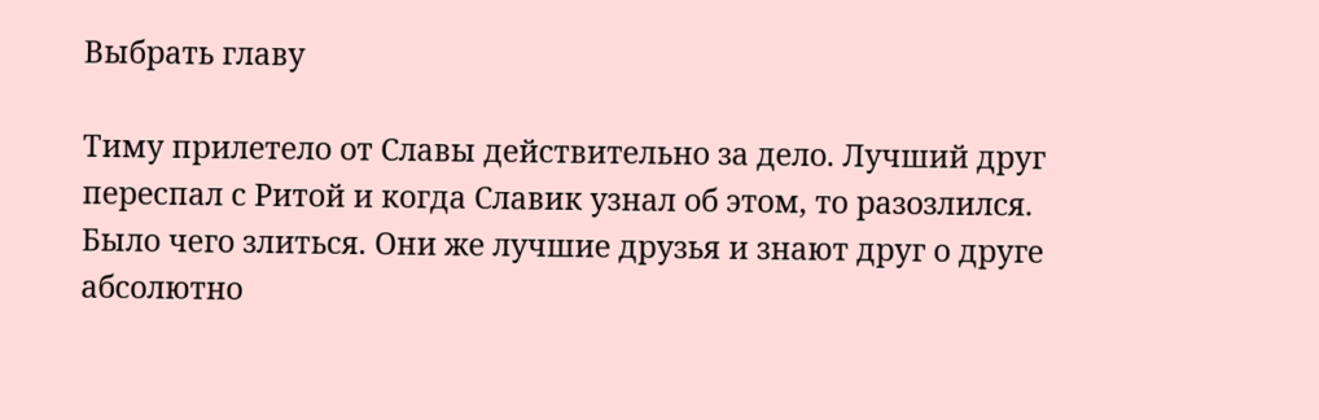Выбрать главу

Тиму прилетело от Славы действительно за дело. Лучший друг переспал с Ритой и когда Славик узнал об этом, то разозлился. Было чего злиться. Они же лучшие друзья и знают друг о друге абсолютно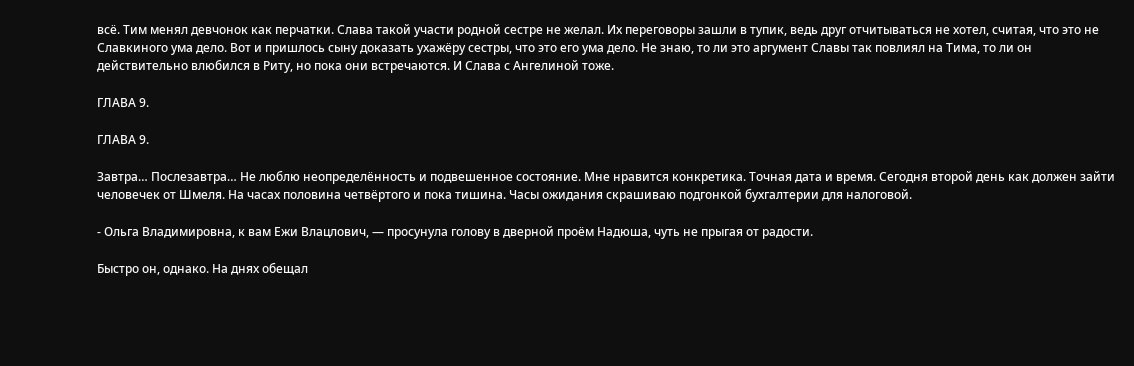всё. Тим менял девчонок как перчатки. Слава такой участи родной сестре не желал. Их переговоры зашли в тупик, ведь друг отчитываться не хотел, считая, что это не Славкиного ума дело. Вот и пришлось сыну доказать ухажёру сестры, что это его ума дело. Не знаю, то ли это аргумент Славы так повлиял на Тима, то ли он действительно влюбился в Риту, но пока они встречаются. И Слава с Ангелиной тоже.

ГЛАВА 9.

ГЛАВА 9.

Завтра… Послезавтра… Не люблю неопределённость и подвешенное состояние. Мне нравится конкретика. Точная дата и время. Сегодня второй день как должен зайти человечек от Шмеля. На часах половина четвёртого и пока тишина. Часы ожидания скрашиваю подгонкой бухгалтерии для налоговой.

- Ольга Владимировна, к вам Ежи Влацлович, — просунула голову в дверной проём Надюша, чуть не прыгая от радости.

Быстро он, однако. На днях обещал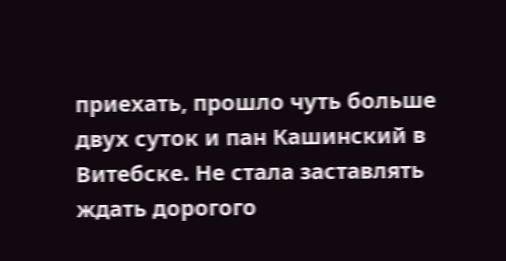приехать, прошло чуть больше двух суток и пан Кашинский в Витебске. Не стала заставлять ждать дорогого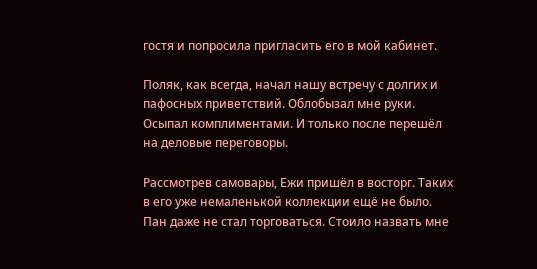гостя и попросила пригласить его в мой кабинет.

Поляк, как всегда, начал нашу встречу с долгих и пафосных приветствий. Облобызал мне руки. Осыпал комплиментами. И только после перешёл на деловые переговоры.

Рассмотрев самовары, Ежи пришёл в восторг. Таких в его уже немаленькой коллекции ещё не было. Пан даже не стал торговаться. Стоило назвать мне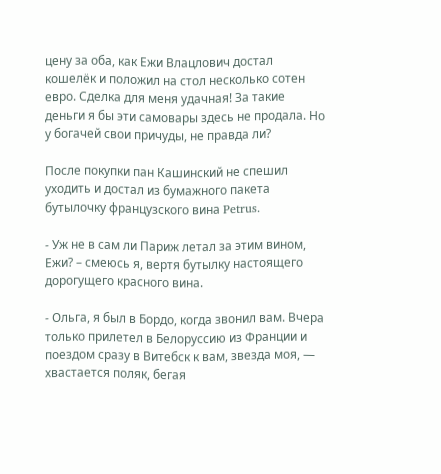цену за оба, как Ежи Влацлович достал кошелёк и положил на стол несколько сотен евро. Сделка для меня удачная! За такие деньги я бы эти самовары здесь не продала. Но у богачей свои причуды, не правда ли?

После покупки пан Кашинский не спешил уходить и достал из бумажного пакета бутылочку французского вина Petrus.

- Уж не в сам ли Париж летал за этим вином, Ежи? – смеюсь я, вертя бутылку настоящего дорогущего красного вина.

- Ольга, я был в Бордо, когда звонил вам. Вчера только прилетел в Белоруссию из Франции и поездом сразу в Витебск к вам, звезда моя, — хвастается поляк, бегая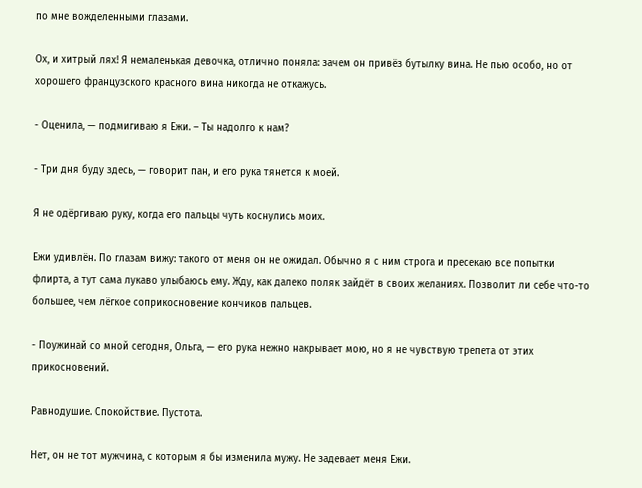по мне вожделенными глазами.

Ох, и хитрый лях! Я немаленькая девочка, отлично поняла: зачем он привёз бутылку вина. Не пью особо, но от хорошего французского красного вина никогда не откажусь.

- Оценила, — подмигиваю я Ежи. – Ты надолго к нам?

- Три дня буду здесь, — говорит пан, и его рука тянется к моей.

Я не одёргиваю руку, когда его пальцы чуть коснулись моих.

Ежи удивлён. По глазам вижу: такого от меня он не ожидал. Обычно я с ним строга и пресекаю все попытки флирта, а тут сама лукаво улыбаюсь ему. Жду, как далеко поляк зайдёт в своих желаниях. Позволит ли себе что-то большее, чем лёгкое соприкосновение кончиков пальцев.

- Поужинай со мной сегодня, Ольга, — его рука нежно накрывает мою, но я не чувствую трепета от этих прикосновений.

Равнодушие. Спокойствие. Пустота.

Нет, он не тот мужчина, с которым я бы изменила мужу. Не задевает меня Ежи.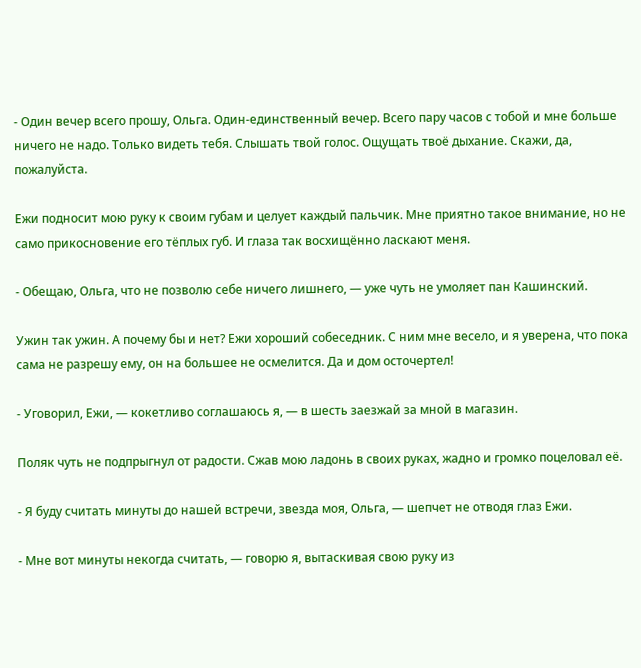- Один вечер всего прошу, Ольга. Один-единственный вечер. Всего пару часов с тобой и мне больше ничего не надо. Только видеть тебя. Слышать твой голос. Ощущать твоё дыхание. Скажи, да, пожалуйста.

Ежи подносит мою руку к своим губам и целует каждый пальчик. Мне приятно такое внимание, но не само прикосновение его тёплых губ. И глаза так восхищённо ласкают меня.

- Обещаю, Ольга, что не позволю себе ничего лишнего, — уже чуть не умоляет пан Кашинский.

Ужин так ужин. А почему бы и нет? Ежи хороший собеседник. С ним мне весело, и я уверена, что пока сама не разрешу ему, он на большее не осмелится. Да и дом осточертел!

- Уговорил, Ежи, — кокетливо соглашаюсь я, — в шесть заезжай за мной в магазин.

Поляк чуть не подпрыгнул от радости. Сжав мою ладонь в своих руках, жадно и громко поцеловал её.

- Я буду считать минуты до нашей встречи, звезда моя, Ольга, — шепчет не отводя глаз Ежи.

- Мне вот минуты некогда считать, — говорю я, вытаскивая свою руку из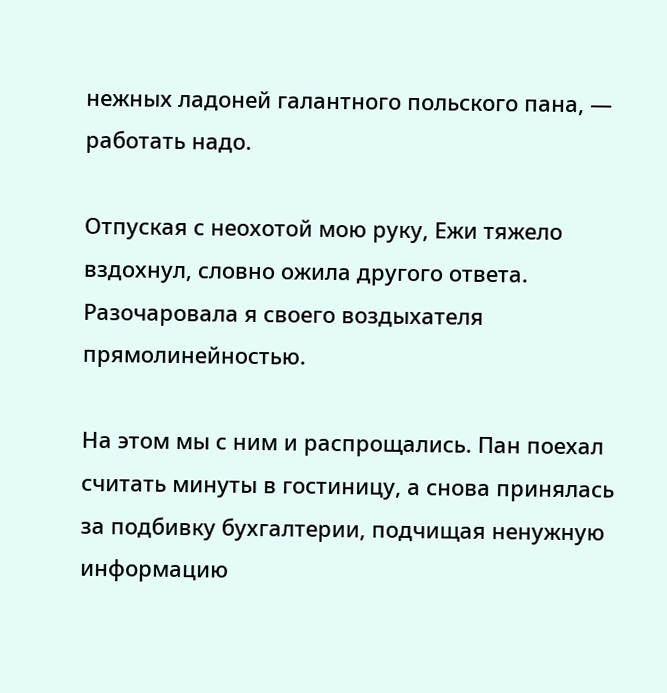нежных ладоней галантного польского пана, — работать надо.

Отпуская с неохотой мою руку, Ежи тяжело вздохнул, словно ожила другого ответа. Разочаровала я своего воздыхателя прямолинейностью.

На этом мы с ним и распрощались. Пан поехал считать минуты в гостиницу, а снова принялась за подбивку бухгалтерии, подчищая ненужную информацию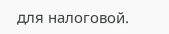для налоговой.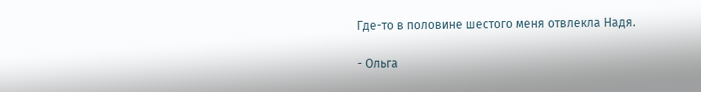Где-то в половине шестого меня отвлекла Надя.

- Ольга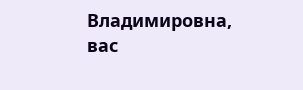Владимировна, вас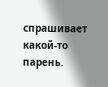спрашивает какой-то парень.